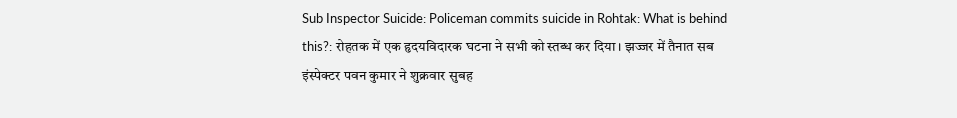Sub Inspector Suicide: Policeman commits suicide in Rohtak: What is behind this?: रोहतक में एक हृदयविदारक घटना ने सभी को स्तब्ध कर दिया। झज्जर में तैनात सब इंस्पेक्टर पवन कुमार ने शुक्रवार सुबह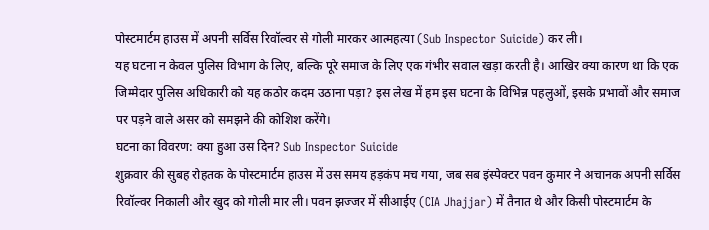पोस्टमार्टम हाउस में अपनी सर्विस रिवॉल्वर से गोली मारकर आत्महत्या (Sub Inspector Suicide) कर ली।
यह घटना न केवल पुलिस विभाग के लिए, बल्कि पूरे समाज के लिए एक गंभीर सवाल खड़ा करती है। आखिर क्या कारण था कि एक जिम्मेदार पुलिस अधिकारी को यह कठोर कदम उठाना पड़ा? इस लेख में हम इस घटना के विभिन्न पहलुओं, इसके प्रभावों और समाज पर पड़ने वाले असर को समझने की कोशिश करेंगे।
घटना का विवरण: क्या हुआ उस दिन? Sub Inspector Suicide
शुक्रवार की सुबह रोहतक के पोस्टमार्टम हाउस में उस समय हड़कंप मच गया, जब सब इंस्पेक्टर पवन कुमार ने अचानक अपनी सर्विस रिवॉल्वर निकाली और खुद को गोली मार ली। पवन झज्जर में सीआईए (CIA Jhajjar) में तैनात थे और किसी पोस्टमार्टम के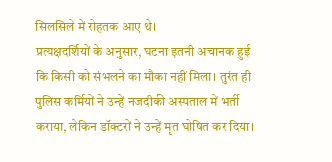सिलसिले में रोहतक आए थे।
प्रत्यक्षदर्शियों के अनुसार, घटना इतनी अचानक हुई कि किसी को संभलने का मौका नहीं मिला। तुरंत ही पुलिस कर्मियों ने उन्हें नजदीकी अस्पताल में भर्ती कराया, लेकिन डॉक्टरों ने उन्हें मृत घोषित कर दिया।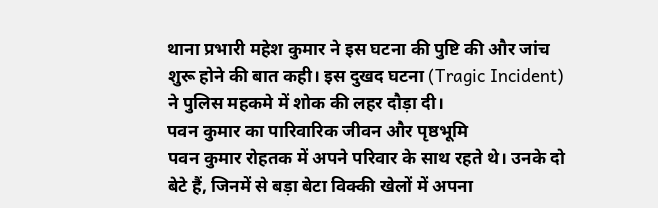थाना प्रभारी महेश कुमार ने इस घटना की पुष्टि की और जांच शुरू होने की बात कही। इस दुखद घटना (Tragic Incident) ने पुलिस महकमे में शोक की लहर दौड़ा दी।
पवन कुमार का पारिवारिक जीवन और पृष्ठभूमि
पवन कुमार रोहतक में अपने परिवार के साथ रहते थे। उनके दो बेटे हैं, जिनमें से बड़ा बेटा विक्की खेलों में अपना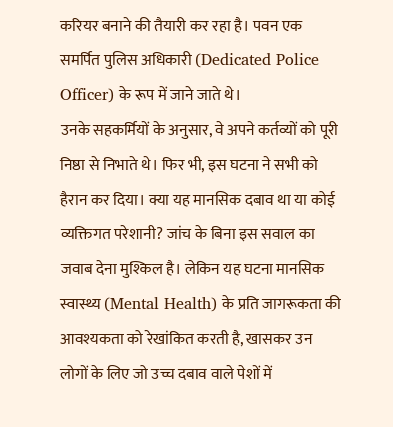करियर बनाने की तैयारी कर रहा है। पवन एक समर्पित पुलिस अधिकारी (Dedicated Police Officer) के रूप में जाने जाते थे।
उनके सहकर्मियों के अनुसार, वे अपने कर्तव्यों को पूरी निष्ठा से निभाते थे। फिर भी, इस घटना ने सभी को हैरान कर दिया। क्या यह मानसिक दबाव था या कोई व्यक्तिगत परेशानी? जांच के बिना इस सवाल का जवाब देना मुश्किल है। लेकिन यह घटना मानसिक स्वास्थ्य (Mental Health) के प्रति जागरूकता की आवश्यकता को रेखांकित करती है, खासकर उन लोगों के लिए जो उच्च दबाव वाले पेशों में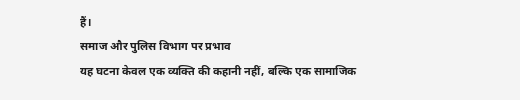हैं।
समाज और पुलिस विभाग पर प्रभाव
यह घटना केवल एक व्यक्ति की कहानी नहीं, बल्कि एक सामाजिक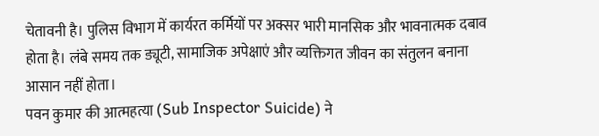चेतावनी है। पुलिस विभाग में कार्यरत कर्मियों पर अक्सर भारी मानसिक और भावनात्मक दबाव होता है। लंबे समय तक ड्यूटी, सामाजिक अपेक्षाएं और व्यक्तिगत जीवन का संतुलन बनाना आसान नहीं होता।
पवन कुमार की आत्महत्या (Sub Inspector Suicide) ने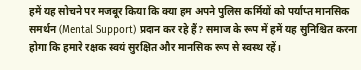हमें यह सोचने पर मजबूर किया कि क्या हम अपने पुलिस कर्मियों को पर्याप्त मानसिक समर्थन (Mental Support) प्रदान कर रहे हैं? समाज के रूप में हमें यह सुनिश्चित करना होगा कि हमारे रक्षक स्वयं सुरक्षित और मानसिक रूप से स्वस्थ रहें।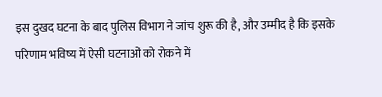इस दुखद घटना के बाद पुलिस विभाग ने जांच शुरू की है, और उम्मीद है कि इसके परिणाम भविष्य में ऐसी घटनाओं को रोकने में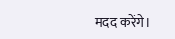मदद करेंगे।